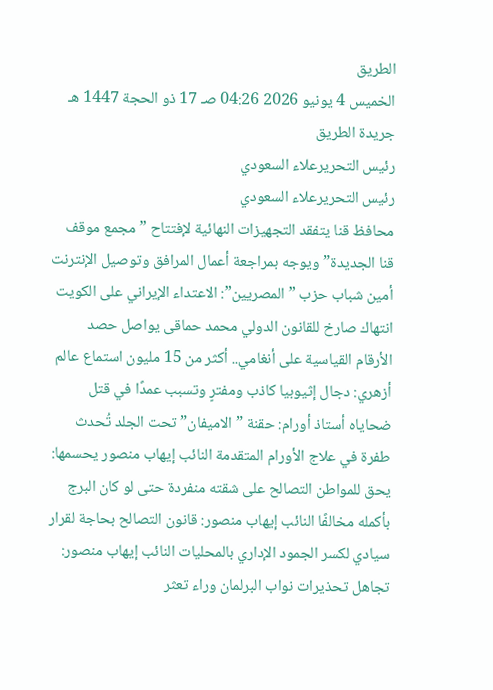الطريق
الخميس 4 يونيو 2026 04:26 صـ 17 ذو الحجة 1447 هـ
جريدة الطريق
رئيس التحريرعلاء السعودي
رئيس التحريرعلاء السعودي
محافظ قنا يتفقد التجهيزات النهائية لإفتتاح ”مجمع موقف قنا الجديدة” ويوجه بمراجعة أعمال المرافق وتوصيل الإنترنت أمين شباب حزب ”المصريين”: الاعتداء الإيراني على الكويت انتهاك صارخ للقانون الدولي محمد حماقى يواصل حصد الأرقام القياسية على أنغامي.. أكثر من 15 مليون استماع عالم أزهري: دجال إثيوبيا كاذب ومفترٍ وتسبب عمدًا في قتل ضحاياه أستاذ أورام: حقنة ”الاميفان” تحت الجلد تُحدث طفرة في علاج الأورام المتقدمة النائب إيهاب منصور يحسمها: يحق للمواطن التصالح على شقته منفردة حتى لو كان البرج بأكمله مخالفًا النائب إيهاب منصور: قانون التصالح بحاجة لقرار سيادي لكسر الجمود الإداري بالمحليات النائب إيهاب منصور: تجاهل تحذيرات نواب البرلمان وراء تعثر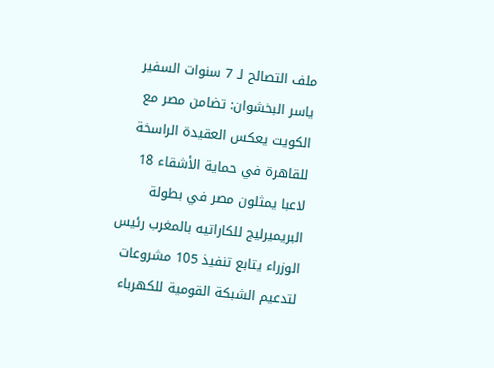ملف التصالح لـ 7 سنوات السفير ياسر البخشوان: تضامن مصر مع الكويت يعكس العقيدة الراسخة للقاهرة في حماية الأشقاء 18 لاعبا يمثلون مصر في بطولة البريميرليج للكاراتيه بالمغرب رئيس الوزراء يتابع تنفيذ 105 مشروعات لتدعيم الشبكة القومية للكهرباء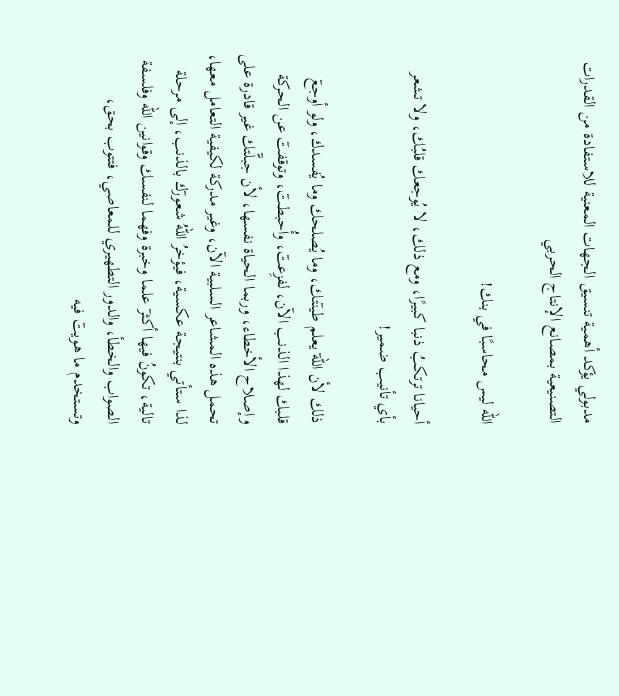مدبولي يؤكد أهمية تنسيق الجهات المعنية للاستفادة من القدرات التصنيعية بمصانع الإنتاج الحربي

الله ليس محاسبًا في بنك!

أحيانا ترتكبُ ذنبا كبيرًا، ومع ذلك، لا يُوجعك قلبُك، ولا تشعر بأي تأنيب ضمير!

ذلك لأن اللهٓ يعلم طينٓتك، وما يُصلحك وما يُفسدك، ولو أوجعٓ قلبك لهذا الذنب الآن، لفزِعتٓ، وأُحبطتٓ، وتوقفتٓ عن الحركة وإصلاح الأخطاء، وربما الحياة نفسها، لأن جبلّٓتك غير قادرة على تحمل هذه المشاعر السلبية الآن، وغير مدركة لكيفية التعامل معها، لذا ستأتي بنتيجة عكسية، فيؤخرُ اللهُ شعورٓك بالذنب، إلى مرحلة تالية، تكونُ فيها أكثرٓ علما وخبرة وفهما لنفسك وقوانين الله وفلسفة الصواب والخطأ، والدور التطهيري للمعاصي، فتتوب بحق، وتستخدم ما هويتٓ فيه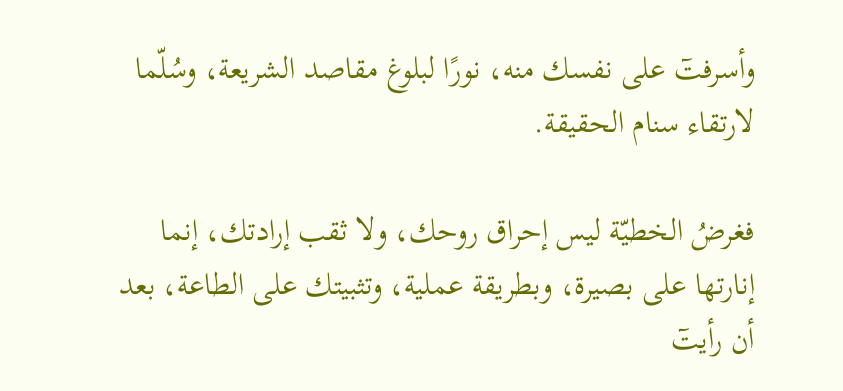وأسرفتٓ على نفسك منه، نورًا لبلوغ مقاصد الشريعة، وسُلّما لارتقاء سنام الحقيقة.

فغرضُ الخطيّة ليس إحراق روحك، ولا ثقب إرادتك، إنما إنارتها على بصيرة، وبطريقة عملية، وتثبيتك على الطاعة، بعد أن رأيتٓ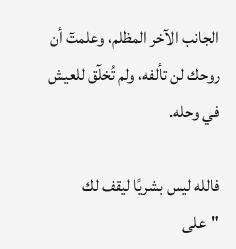الجانب الآخر المظلم، وعلمتٓ أن روحك لن تألفه، ولم تُخلٓق للعيش في وحله.

فالله ليس بشريًا ليقف لك "على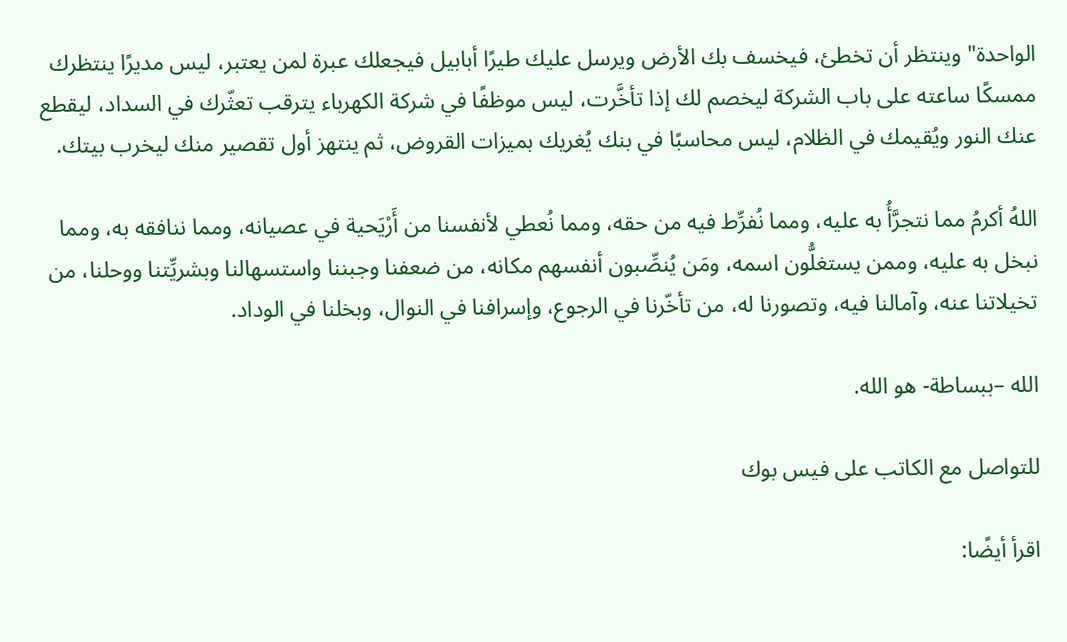الواحدة" وينتظر أن تخطئ، فيخسف بك الأرض ويرسل عليك طيرًا أبابيل فيجعلك عبرة لمن يعتبر، ليس مديرًا ينتظرك ممسكًا ساعته على باب الشركة ليخصم لك إذا تأخَّرت، ليس موظفًا في شركة الكهرباء يترقب تعثّرك في السداد، ليقطع عنك النور ويُقيمك في الظلام، ليس محاسبًا في بنك يُغريك بميزات القروض، ثم ينتهز أول تقصير منك ليخرب بيتك.

اللهُ أكرمُ مما نتجرَّأُ به عليه، ومما نُفرِّط فيه من حقه، ومما نُعطي لأنفسنا من أَرْيَحية في عصيانه، ومما ننافقه به، ومما نبخل به عليه، وممن يستغلُّون اسمه، ومَن يُنصِّبون أنفسهم مكانه، من ضعفنا وجبننا واستسهالنا وبشريِّتنا ووحلنا، من تخيلاتنا عنه، وآمالنا فيه، وتصورنا له، من تأخّرنا في الرجوع، وإسرافنا في النوال، وبخلنا في الوداد.

الله –ببساطة- هو الله.

للتواصل مع الكاتب على فيس بوك

اقرأ أيضًا: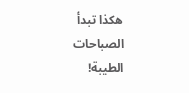هكذا تبدأ الصباحات الطيبة!